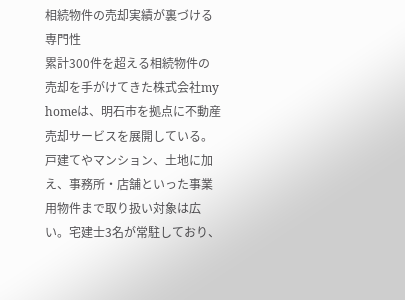相続物件の売却実績が裏づける専門性
累計300件を超える相続物件の売却を手がけてきた株式会社my homeは、明石市を拠点に不動産売却サービスを展開している。戸建てやマンション、土地に加え、事務所・店舗といった事業用物件まで取り扱い対象は広い。宅建士3名が常駐しており、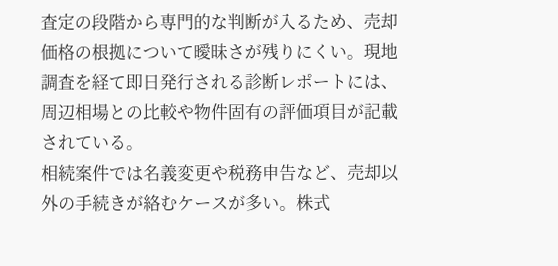査定の段階から専門的な判断が入るため、売却価格の根拠について曖昧さが残りにくい。現地調査を経て即日発行される診断レポートには、周辺相場との比較や物件固有の評価項目が記載されている。
相続案件では名義変更や税務申告など、売却以外の手続きが絡むケースが多い。株式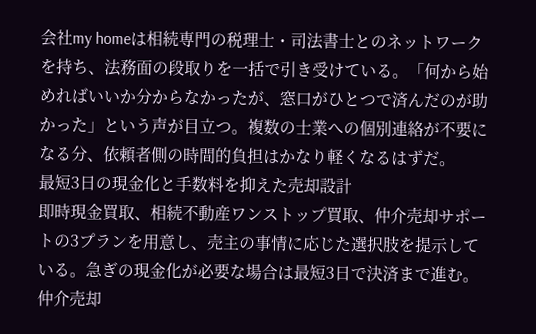会社my homeは相続専門の税理士・司法書士とのネットワークを持ち、法務面の段取りを一括で引き受けている。「何から始めればいいか分からなかったが、窓口がひとつで済んだのが助かった」という声が目立つ。複数の士業への個別連絡が不要になる分、依頼者側の時間的負担はかなり軽くなるはずだ。
最短3日の現金化と手数料を抑えた売却設計
即時現金買取、相続不動産ワンストップ買取、仲介売却サポートの3プランを用意し、売主の事情に応じた選択肢を提示している。急ぎの現金化が必要な場合は最短3日で決済まで進む。仲介売却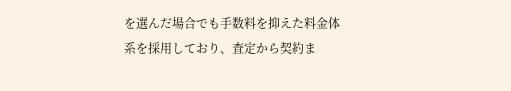を選んだ場合でも手数料を抑えた料金体系を採用しており、査定から契約ま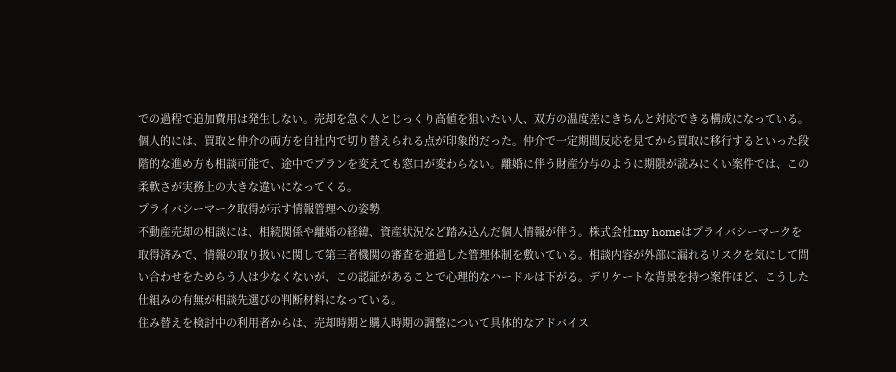での過程で追加費用は発生しない。売却を急ぐ人とじっくり高値を狙いたい人、双方の温度差にきちんと対応できる構成になっている。
個人的には、買取と仲介の両方を自社内で切り替えられる点が印象的だった。仲介で一定期間反応を見てから買取に移行するといった段階的な進め方も相談可能で、途中でプランを変えても窓口が変わらない。離婚に伴う財産分与のように期限が読みにくい案件では、この柔軟さが実務上の大きな違いになってくる。
プライバシーマーク取得が示す情報管理への姿勢
不動産売却の相談には、相続関係や離婚の経緯、資産状況など踏み込んだ個人情報が伴う。株式会社my homeはプライバシーマークを取得済みで、情報の取り扱いに関して第三者機関の審査を通過した管理体制を敷いている。相談内容が外部に漏れるリスクを気にして問い合わせをためらう人は少なくないが、この認証があることで心理的なハードルは下がる。デリケートな背景を持つ案件ほど、こうした仕組みの有無が相談先選びの判断材料になっている。
住み替えを検討中の利用者からは、売却時期と購入時期の調整について具体的なアドバイス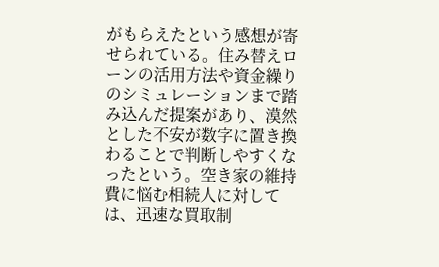がもらえたという感想が寄せられている。住み替えローンの活用方法や資金繰りのシミュレーションまで踏み込んだ提案があり、漠然とした不安が数字に置き換わることで判断しやすくなったという。空き家の維持費に悩む相続人に対しては、迅速な買取制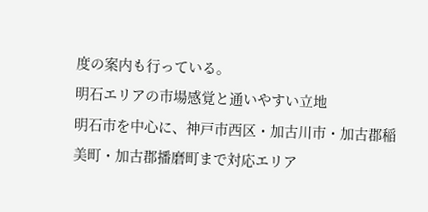度の案内も行っている。
明石エリアの市場感覚と通いやすい立地
明石市を中心に、神戸市西区・加古川市・加古郡稲美町・加古郡播磨町まで対応エリア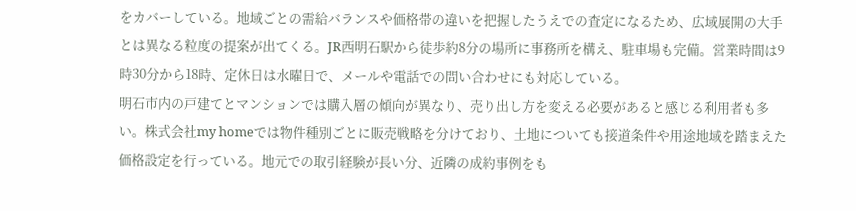をカバーしている。地域ごとの需給バランスや価格帯の違いを把握したうえでの査定になるため、広域展開の大手とは異なる粒度の提案が出てくる。JR西明石駅から徒歩約8分の場所に事務所を構え、駐車場も完備。営業時間は9時30分から18時、定休日は水曜日で、メールや電話での問い合わせにも対応している。
明石市内の戸建てとマンションでは購入層の傾向が異なり、売り出し方を変える必要があると感じる利用者も多い。株式会社my homeでは物件種別ごとに販売戦略を分けており、土地についても接道条件や用途地域を踏まえた価格設定を行っている。地元での取引経験が長い分、近隣の成約事例をも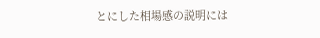とにした相場感の説明には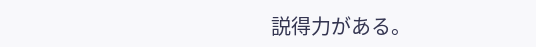説得力がある。